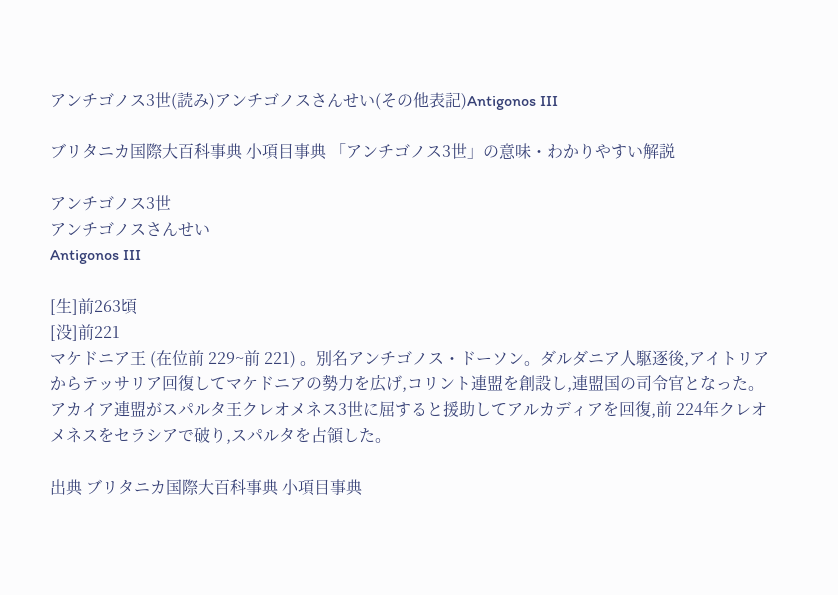アンチゴノス3世(読み)アンチゴノスさんせい(その他表記)Antigonos III

ブリタニカ国際大百科事典 小項目事典 「アンチゴノス3世」の意味・わかりやすい解説

アンチゴノス3世
アンチゴノスさんせい
Antigonos III

[生]前263頃
[没]前221
マケドニア王 (在位前 229~前 221) 。別名アンチゴノス・ドーソン。ダルダニア人駆逐後,アイトリアからテッサリア回復してマケドニアの勢力を広げ,コリント連盟を創設し,連盟国の司令官となった。アカイア連盟がスパルタ王クレオメネス3世に屈すると援助してアルカディアを回復,前 224年クレオメネスをセラシアで破り,スパルタを占領した。

出典 ブリタニカ国際大百科事典 小項目事典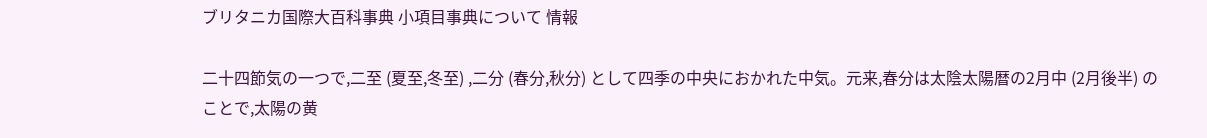ブリタニカ国際大百科事典 小項目事典について 情報

二十四節気の一つで,二至 (夏至,冬至) ,二分 (春分,秋分) として四季の中央におかれた中気。元来,春分は太陰太陽暦の2月中 (2月後半) のことで,太陽の黄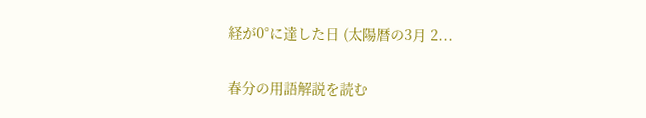経が0°に達した日 (太陽暦の3月 2...

春分の用語解説を読む